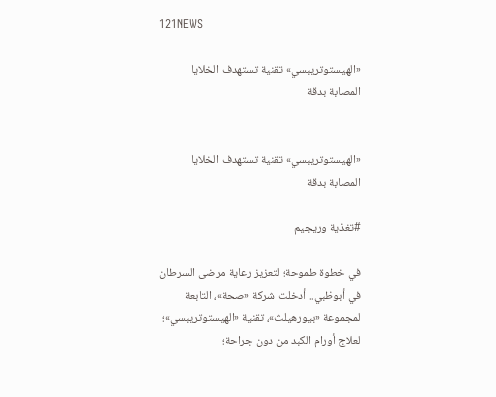121NEWS

«الهيستوتريبسي» تقنية تستهدف الخلايا المصابة بدقة


«الهيستوتريبسي» تقنية تستهدف الخلايا المصابة بدقة

#تغذية وريجيم

في خطوة طموحة؛ لتعزيز رعاية مرضى السرطان في أبوظبي.. أدخلت شركة «صحة»، التابعة لمجموعة «بيورهيلث»، تقنية «الهيستوتريبسي»؛ لعلاج أورام الكبد من دون جراحة؛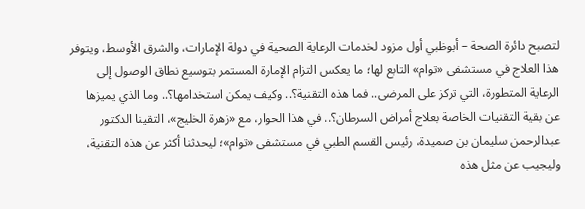لتصبح دائرة الصحة – أبوظبي أول مزود لخدمات الرعاية الصحية في دولة الإمارات، والشرق الأوسط، ويتوفر هذا العلاج في مستشفى «توام» التابع لها؛ ما يعكس التزام الإمارة المستمر بتوسيع نطاق الوصول إلى الرعاية المتطورة، التي تركز على المرضى.. فما هذه التقنية؟.. وكيف يمكن استخدامها؟.. وما الذي يميزها عن بقية التقنيات الخاصة بعلاج أمراض السرطان؟.. في هذا الحوار، مع «زهرة الخليج»، التقينا الدكتور عبدالرحمن سليمان بن صميدة، رئيس القسم الطبي في مستشفى «توام»؛ ليحدثنا أكثر عن هذه التقنية، وليجيب عن مثل هذه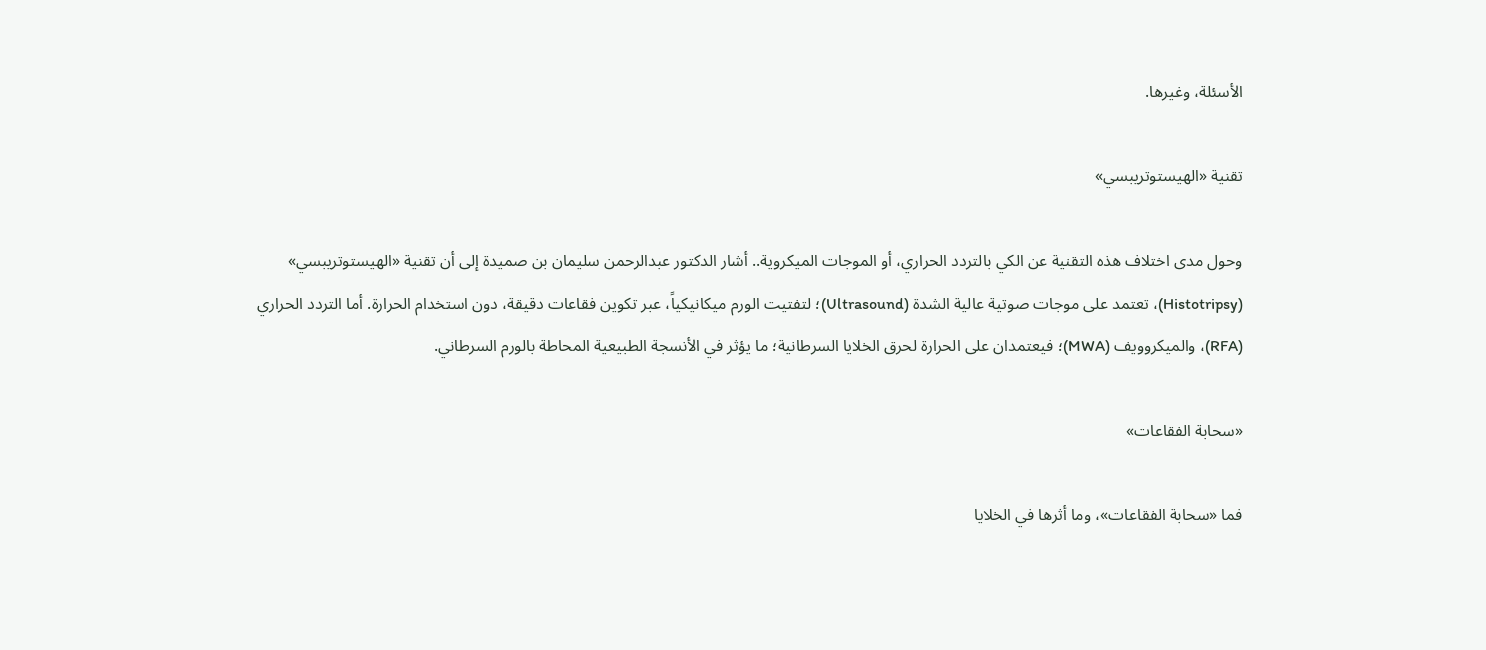الأسئلة، وغيرها.

تقنية «الهيستوتريبسي»

وحول مدى اختلاف هذه التقنية عن الكي بالتردد الحراري، أو الموجات الميكروية.. أشار الدكتور عبدالرحمن سليمان بن صميدة إلى أن تقنية «الهيستوتريبسي» (Histotripsy)، تعتمد على موجات صوتية عالية الشدة (Ultrasound)؛ لتفتيت الورم ميكانيكياً، عبر تكوين فقاعات دقيقة، دون استخدام الحرارة. أما التردد الحراري (RFA)، والميكروويف (MWA)؛ فيعتمدان على الحرارة لحرق الخلايا السرطانية؛ ما يؤثر في الأنسجة الطبيعية المحاطة بالورم السرطاني.

«سحابة الفقاعات»

فما «سحابة الفقاعات»، وما أثرها في الخلايا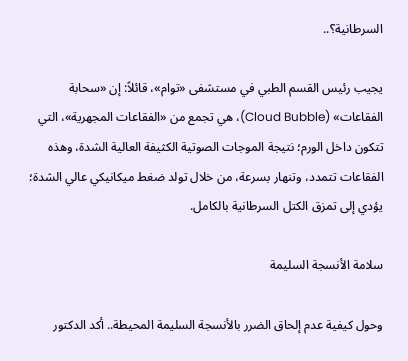السرطانية؟..

يجيب رئيس القسم الطبي في مستشفى «توام»، قائلاً: إن «سحابة الفقاعات» (Cloud Bubble)، هي تجمع من «الفقاعات المجهرية»، التي تتكون داخل الورم؛ نتيجة الموجات الصوتية الكثيفة العالية الشدة، وهذه الفقاعات تتمدد، وتنهار بسرعة، من خلال تولد ضغط ميكانيكي عالي الشدة؛ يؤدي إلى تمزق الكتل السرطانية بالكامل.

سلامة الأنسجة السليمة

وحول كيفية عدم إلحاق الضرر بالأنسجة السليمة المحيطة.. أكد الدكتور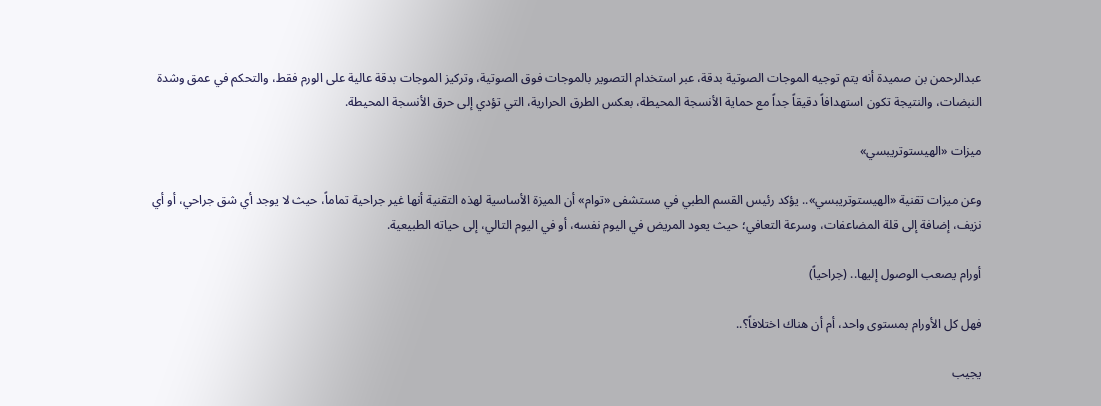عبدالرحمن بن صميدة أنه يتم توجيه الموجات الصوتية بدقة، عبر استخدام التصوير بالموجات فوق الصوتية، وتركيز الموجات بدقة عالية على الورم فقط، والتحكم في عمق وشدة النبضات، والنتيجة تكون استهدافاً دقيقاً جداً مع حماية الأنسجة المحيطة، بعكس الطرق الحرارية، التي تؤدي إلى حرق الأنسجة المحيطة.

ميزات «الهيستوتريبسي»

وعن ميزات تقنية «الهيستوتريبسي».. يؤكد رئيس القسم الطبي في مستشفى «توام» أن الميزة الأساسية لهذه التقنية أنها غير جراحية تماماً، حيث لا يوجد أي شق جراحي، أو أي نزيف، إضافة إلى قلة المضاعفات، وسرعة التعافي؛ حيث يعود المريض في اليوم نفسه، أو في اليوم التالي، إلى حياته الطبيعية.

أورام يصعب الوصول إليها.. (جراحياً)

فهل كل الأورام بمستوى واحد، أم أن هناك اختلافاً؟..

يجيب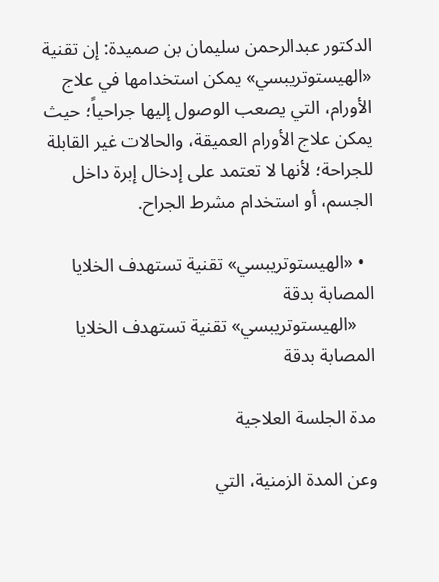الدكتور عبدالرحمن سليمان بن صميدة: إن تقنية «الهيستوتريبسي» يمكن استخدامها في علاج الأورام، التي يصعب الوصول إليها جراحياً؛ حيث يمكن علاج الأورام العميقة، والحالات غير القابلة للجراحة؛ لأنها لا تعتمد على إدخال إبرة داخل الجسم، أو استخدام مشرط الجراح.

  • «الهيستوتريبسي» تقنية تستهدف الخلايا المصابة بدقة
    «الهيستوتريبسي» تقنية تستهدف الخلايا المصابة بدقة

مدة الجلسة العلاجية

وعن المدة الزمنية، التي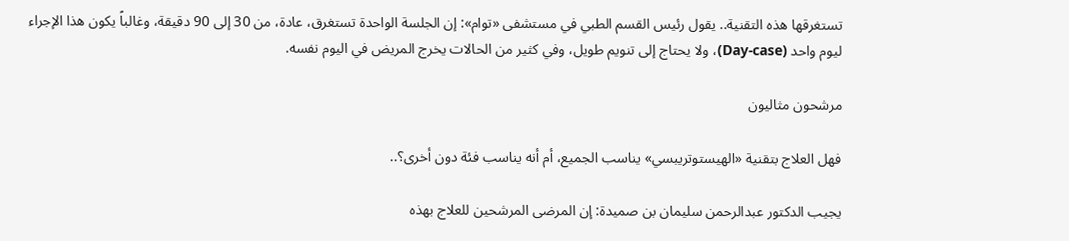تستغرقها هذه التقنية.. يقول رئيس القسم الطبي في مستشفى «توام»: إن الجلسة الواحدة تستغرق، عادة، من 30 إلى 90 دقيقة، وغالباً يكون هذا الإجراء ليوم واحد (Day-case)، ولا يحتاج إلى تنويم طويل، وفي كثير من الحالات يخرج المريض في اليوم نفسه.

مرشحون مثاليون

فهل العلاج بتقنية «الهيستوتريبسي» يناسب الجميع، أم أنه يناسب فئة دون أخرى؟..

يجيب الدكتور عبدالرحمن سليمان بن صميدة: إن المرضى المرشحين للعلاج بهذه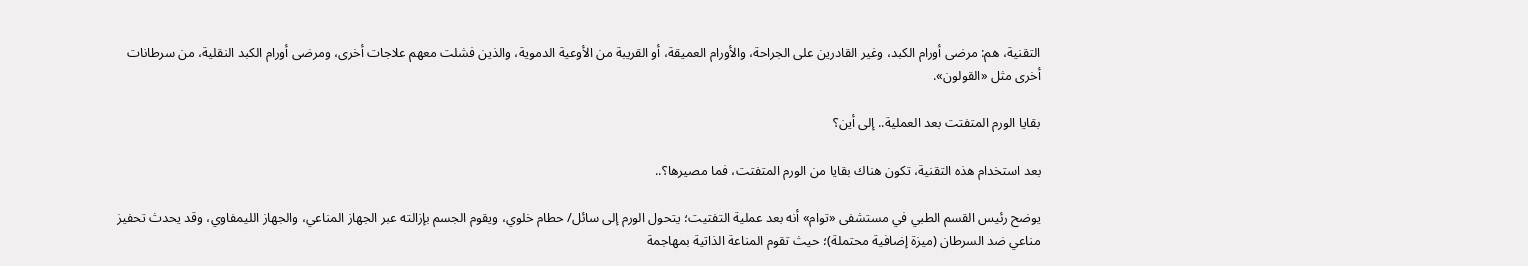التقنية، هم: مرضى أورام الكبد، وغير القادرين على الجراحة، والأورام العميقة، أو القريبة من الأوعية الدموية، والذين فشلت معهم علاجات أخرى، ومرضى أورام الكبد النقلية، من سرطانات أخرى مثل «القولون».

بقايا الورم المتفتت بعد العملية.. إلى أين؟

بعد استخدام هذه التقنية، تكون هناك بقايا من الورم المتفتت، فما مصيرها؟..

يوضح رئيس القسم الطبي في مستشفى «توام» أنه بعد عملية التفتيت؛ يتحول الورم إلى سائل/ حطام خلوي، ويقوم الجسم بإزالته عبر الجهاز المناعي، والجهاز الليمفاوي، وقد يحدث تحفيز مناعي ضد السرطان (ميزة إضافية محتملة)؛ حيث تقوم المناعة الذاتية بمهاجمة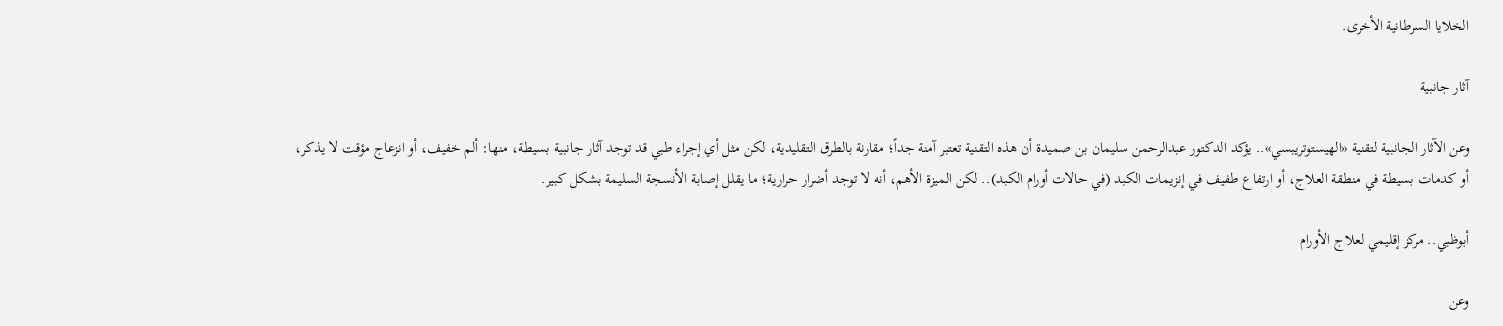الخلايا السرطانية الأخرى.

آثار جانبية

وعن الآثار الجانبية لتقنية «الهيستوتريبسي».. يؤكد الدكتور عبدالرحمن سليمان بن صميدة أن هذه التقنية تعتبر آمنة جداً؛ مقارنة بالطرق التقليدية، لكن مثل أي إجراء طبي قد توجد آثار جانبية بسيطة، منها: ألم خفيف، أو انزعاج مؤقت لا يذكر، أو كدمات بسيطة في منطقة العلاج، أو ارتفاع طفيف في إنزيمات الكبد (في حالات أورام الكبد).. لكن الميزة الأهم، أنه لا توجد أضرار حرارية؛ ما يقلل إصابة الأنسجة السليمة بشكل كبير.

أبوظبي.. مركز إقليمي لعلاج الأورام

وعن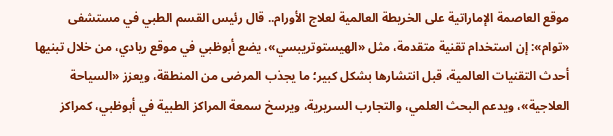موقع العاصمة الإماراتية على الخريطة العالمية لعلاج الأورام.. قال رئيس القسم الطبي في مستشفى «توام»: إن استخدام تقنية متقدمة، مثل «الهيستوتريبسي»، يضع أبوظبي في موقع ريادي، من خلال تبنيها أحدث التقنيات العالمية، قبل انتشارها بشكل كبير؛ ما يجذب المرضى من المنطقة، ويعزز «السياحة العلاجية»، ويدعم البحث العلمي، والتجارب السريرية، ويرسخ سمعة المراكز الطبية في أبوظبي، كمراكز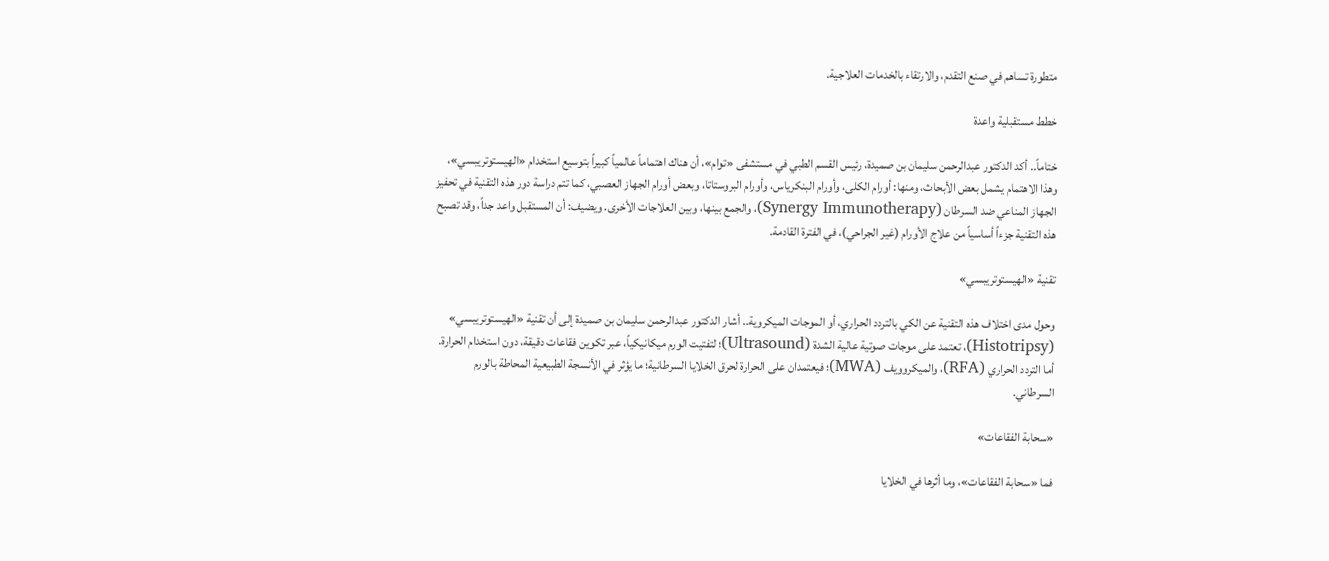متطورة تساهم في صنع التقدم، والارتقاء بالخدمات العلاجية.

خطط مستقبلية واعدة

ختاماً.. أكد الدكتور عبدالرحمن سليمان بن صميدة، رئيس القسم الطبي في مستشفى «توام»، أن هناك اهتماماً عالمياً كبيراً بتوسيع استخدام «الهيستوتريبسي»، وهذا الاهتمام يشمل بعض الأبحاث، ومنها: أورام الكلى، وأورام البنكرياس، وأورام البروستاتا، وبعض أورام الجهاز العصبي، كما تتم دراسة دور هذه التقنية في تحفيز الجهاز المناعي ضد السرطان (Synergy Immunotherapy)، والجمع بينها، وبين العلاجات الأخرى. ويضيف: أن المستقبل واعد جداً، وقد تصبح هذه التقنية جزءاً أساسياً من علاج الأورام (غير الجراحي)، في الفترة القادمة.

تقنية «الهيستوتريبسي»

وحول مدى اختلاف هذه التقنية عن الكي بالتردد الحراري، أو الموجات الميكروية.. أشار الدكتور عبدالرحمن سليمان بن صميدة إلى أن تقنية «الهيستوتريبسي» (Histotripsy)، تعتمد على موجات صوتية عالية الشدة (Ultrasound)؛ لتفتيت الورم ميكانيكياً، عبر تكوين فقاعات دقيقة، دون استخدام الحرارة. أما التردد الحراري (RFA)، والميكروويف (MWA)؛ فيعتمدان على الحرارة لحرق الخلايا السرطانية؛ ما يؤثر في الأنسجة الطبيعية المحاطة بالورم السرطاني.

«سحابة الفقاعات»

فما «سحابة الفقاعات»، وما أثرها في الخلايا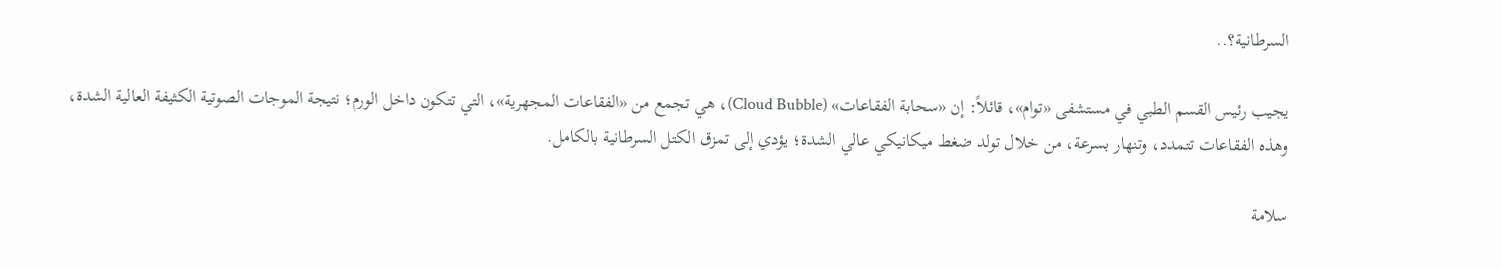السرطانية؟..

يجيب رئيس القسم الطبي في مستشفى «توام»، قائلاً: إن «سحابة الفقاعات» (Cloud Bubble)، هي تجمع من «الفقاعات المجهرية»، التي تتكون داخل الورم؛ نتيجة الموجات الصوتية الكثيفة العالية الشدة، وهذه الفقاعات تتمدد، وتنهار بسرعة، من خلال تولد ضغط ميكانيكي عالي الشدة؛ يؤدي إلى تمزق الكتل السرطانية بالكامل.

سلامة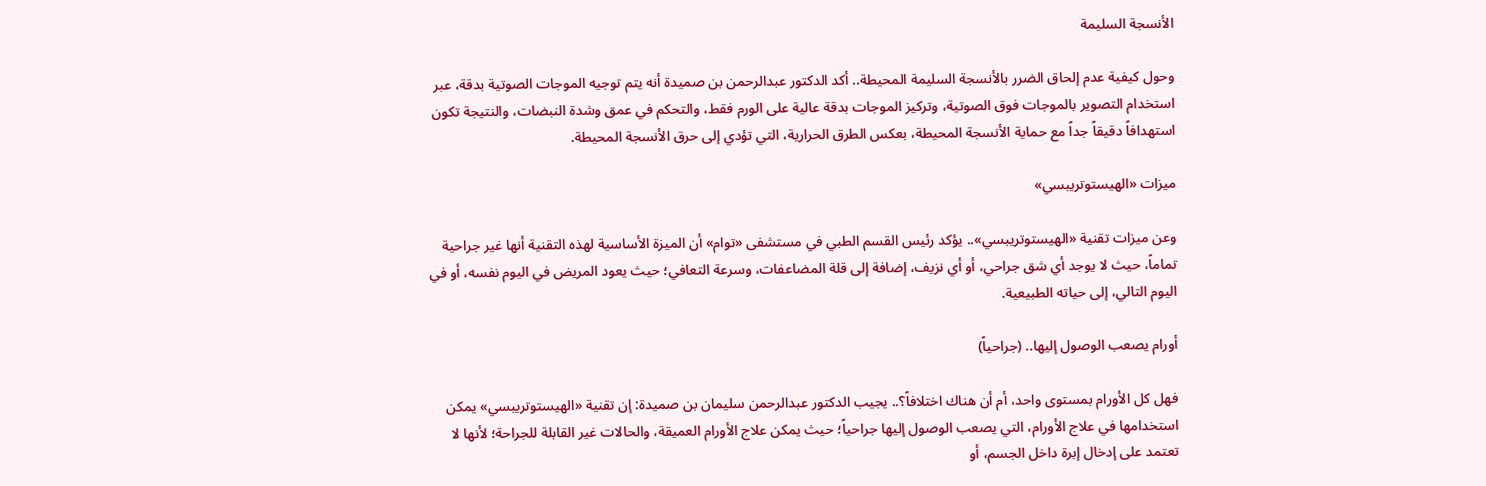الأنسجة السليمة

وحول كيفية عدم إلحاق الضرر بالأنسجة السليمة المحيطة.. أكد الدكتور عبدالرحمن بن صميدة أنه يتم توجيه الموجات الصوتية بدقة، عبر استخدام التصوير بالموجات فوق الصوتية، وتركيز الموجات بدقة عالية على الورم فقط، والتحكم في عمق وشدة النبضات، والنتيجة تكون استهدافاً دقيقاً جداً مع حماية الأنسجة المحيطة، بعكس الطرق الحرارية، التي تؤدي إلى حرق الأنسجة المحيطة.

ميزات «الهيستوتريبسي»

وعن ميزات تقنية «الهيستوتريبسي».. يؤكد رئيس القسم الطبي في مستشفى «توام» أن الميزة الأساسية لهذه التقنية أنها غير جراحية تماماً، حيث لا يوجد أي شق جراحي، أو أي نزيف، إضافة إلى قلة المضاعفات، وسرعة التعافي؛ حيث يعود المريض في اليوم نفسه، أو في اليوم التالي، إلى حياته الطبيعية.

أورام يصعب الوصول إليها.. (جراحياً)

فهل كل الأورام بمستوى واحد، أم أن هناك اختلافاً؟.. يجيب الدكتور عبدالرحمن سليمان بن صميدة: إن تقنية «الهيستوتريبسي» يمكن استخدامها في علاج الأورام، التي يصعب الوصول إليها جراحياً؛ حيث يمكن علاج الأورام العميقة، والحالات غير القابلة للجراحة؛ لأنها لا تعتمد على إدخال إبرة داخل الجسم، أو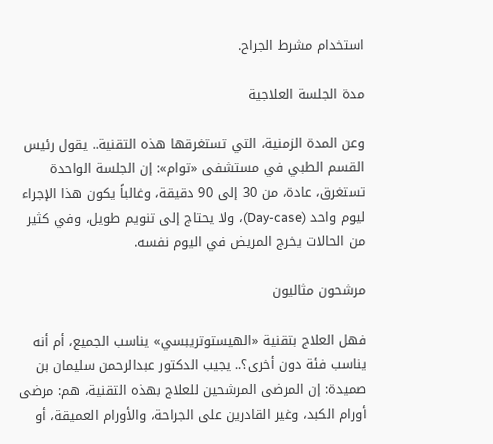استخدام مشرط الجراح.

مدة الجلسة العلاجية

وعن المدة الزمنية، التي تستغرقها هذه التقنية.. يقول رئيس القسم الطبي في مستشفى «توام»: إن الجلسة الواحدة تستغرق، عادة، من 30 إلى 90 دقيقة، وغالباً يكون هذا الإجراء ليوم واحد (Day-case)، ولا يحتاج إلى تنويم طويل، وفي كثير من الحالات يخرج المريض في اليوم نفسه.

مرشحون مثاليون

فهل العلاج بتقنية «الهيستوتريبسي» يناسب الجميع، أم أنه يناسب فئة دون أخرى؟.. يجيب الدكتور عبدالرحمن سليمان بن صميدة: إن المرضى المرشحين للعلاج بهذه التقنية، هم: مرضى أورام الكبد، وغير القادرين على الجراحة، والأورام العميقة، أو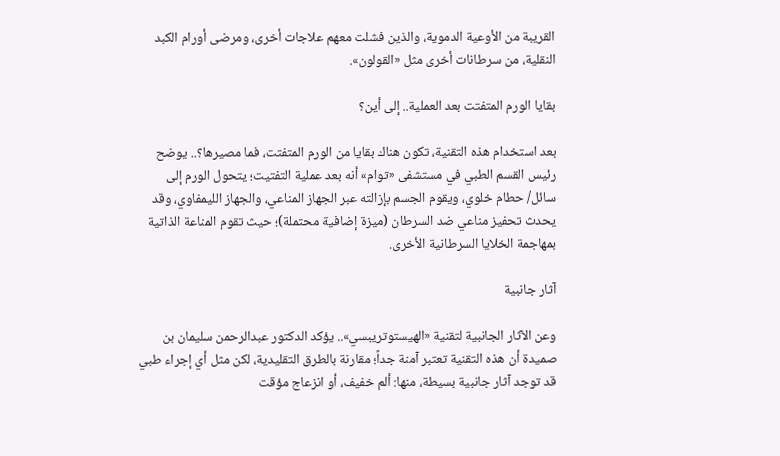القريبة من الأوعية الدموية، والذين فشلت معهم علاجات أخرى، ومرضى أورام الكبد النقلية، من سرطانات أخرى مثل «القولون».

بقايا الورم المتفتت بعد العملية.. إلى أين؟

بعد استخدام هذه التقنية، تكون هناك بقايا من الورم المتفتت، فما مصيرها؟.. يوضح رئيس القسم الطبي في مستشفى «توام» أنه بعد عملية التفتيت؛ يتحول الورم إلى سائل/ حطام خلوي، ويقوم الجسم بإزالته عبر الجهاز المناعي، والجهاز الليمفاوي، وقد يحدث تحفيز مناعي ضد السرطان (ميزة إضافية محتملة)؛ حيث تقوم المناعة الذاتية بمهاجمة الخلايا السرطانية الأخرى.

آثار جانبية

وعن الآثار الجانبية لتقنية «الهيستوتريبسي».. يؤكد الدكتور عبدالرحمن سليمان بن صميدة أن هذه التقنية تعتبر آمنة جداً؛ مقارنة بالطرق التقليدية، لكن مثل أي إجراء طبي قد توجد آثار جانبية بسيطة، منها: ألم خفيف، أو انزعاج مؤقت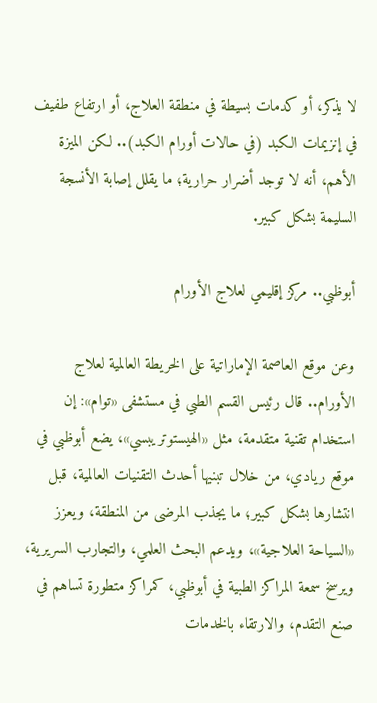لا يذكر، أو كدمات بسيطة في منطقة العلاج، أو ارتفاع طفيف في إنزيمات الكبد (في حالات أورام الكبد).. لكن الميزة الأهم، أنه لا توجد أضرار حرارية؛ ما يقلل إصابة الأنسجة السليمة بشكل كبير.

أبوظبي.. مركز إقليمي لعلاج الأورام

وعن موقع العاصمة الإماراتية على الخريطة العالمية لعلاج الأورام.. قال رئيس القسم الطبي في مستشفى «توام»: إن استخدام تقنية متقدمة، مثل «الهيستوتريبسي»، يضع أبوظبي في موقع ريادي، من خلال تبنيها أحدث التقنيات العالمية، قبل انتشارها بشكل كبير؛ ما يجذب المرضى من المنطقة، ويعزز «السياحة العلاجية»، ويدعم البحث العلمي، والتجارب السريرية، ويرسخ سمعة المراكز الطبية في أبوظبي، كمراكز متطورة تساهم في صنع التقدم، والارتقاء بالخدمات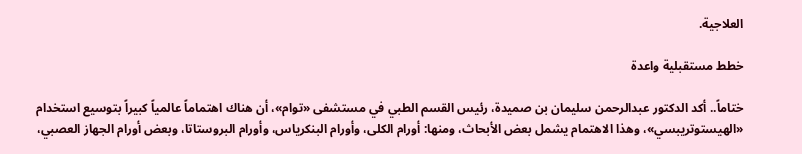العلاجية.

خطط مستقبلية واعدة

ختاماً.. أكد الدكتور عبدالرحمن سليمان بن صميدة، رئيس القسم الطبي في مستشفى «توام»، أن هناك اهتماماً عالمياً كبيراً بتوسيع استخدام «الهيستوتريبسي»، وهذا الاهتمام يشمل بعض الأبحاث، ومنها: أورام الكلى، وأورام البنكرياس، وأورام البروستاتا، وبعض أورام الجهاز العصبي،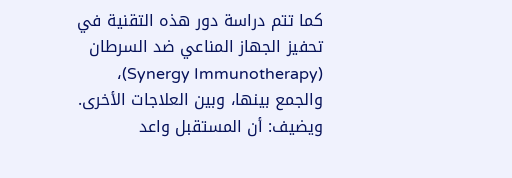كما تتم دراسة دور هذه التقنية في تحفيز الجهاز المناعي ضد السرطان (Synergy Immunotherapy)، والجمع بينها، وبين العلاجات الأخرى. ويضيف: أن المستقبل واعد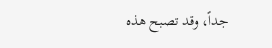جداً، وقد تصبح هذه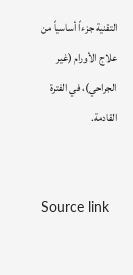التقنية جزءاً أساسياً من علاج الأورام (غير الجراحي)، في الفترة القادمة.


Source link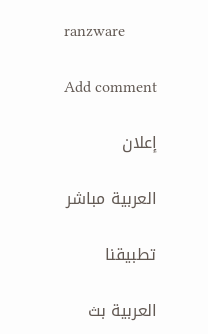ranzware

Add comment

إعلان

العربية مباشر

تطبيقنا

العربية بث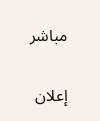مباشر

إعلان